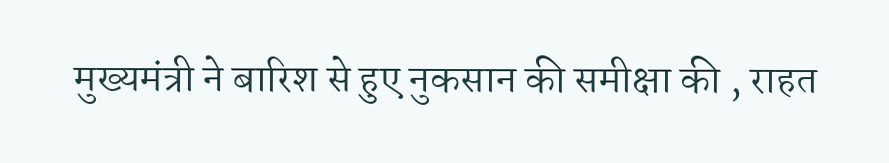मुख्यमंत्री ने बारिश से हुए नुकसान की समीक्षा की , राहत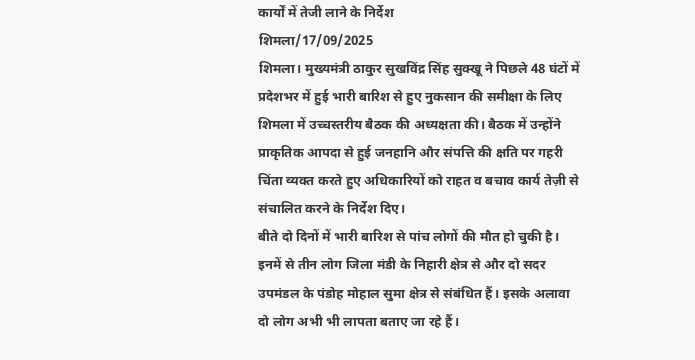कार्यों में तेजी लाने के निर्देश
शिमला/17/09/2025
शिमला। मुख्यमंत्री ठाकुर सुखविंद्र सिंह सुक्खू ने पिछले 48 घंटों में प्रदेशभर में हुई भारी बारिश से हुए नुकसान की समीक्षा के लिए शिमला में उच्चस्तरीय बैठक की अध्यक्षता की। बैठक में उन्होंने प्राकृतिक आपदा से हुई जनहानि और संपत्ति की क्षति पर गहरी चिंता व्यक्त करते हुए अधिकारियों को राहत व बचाव कार्य तेज़ी से संचालित करने के निर्देश दिए।
बीते दो दिनों में भारी बारिश से पांच लोगों की मौत हो चुकी है। इनमें से तीन लोग जिला मंडी के निहारी क्षेत्र से और दो सदर उपमंडल के पंडोह मोहाल सुमा क्षेत्र से संबंधित हैं। इसके अलावा दो लोग अभी भी लापता बताए जा रहे हैं।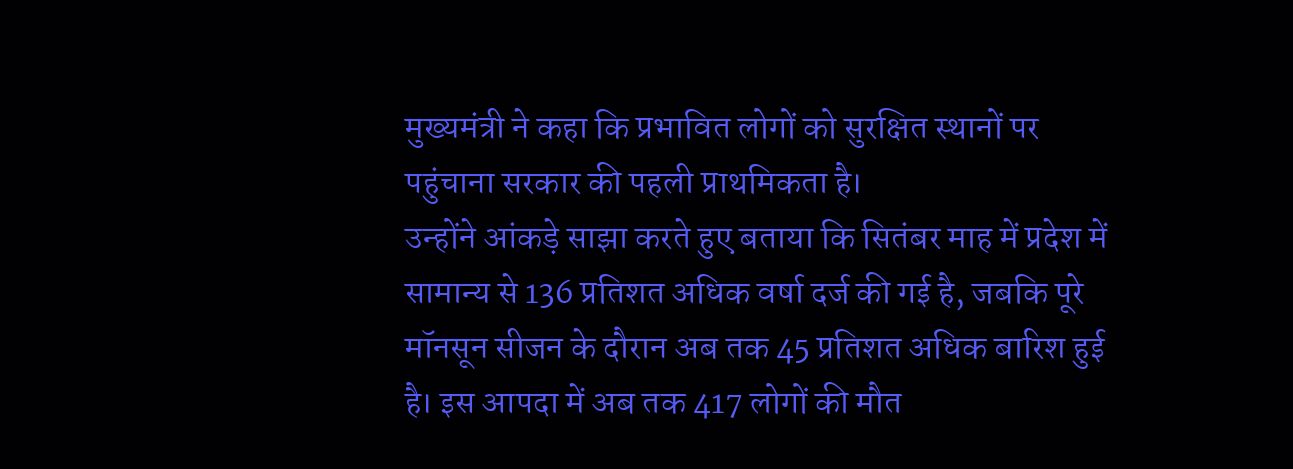मुख्यमंत्री ने कहा कि प्रभावित लोगों को सुरक्षित स्थानों पर पहुंचाना सरकार की पहली प्राथमिकता है।
उन्होंने आंकड़े साझा करते हुए बताया कि सितंबर माह में प्रदेश में सामान्य से 136 प्रतिशत अधिक वर्षा दर्ज की गई है, जबकि पूरे मॉनसून सीजन के दौरान अब तक 45 प्रतिशत अधिक बारिश हुई है। इस आपदा में अब तक 417 लोगों की मौत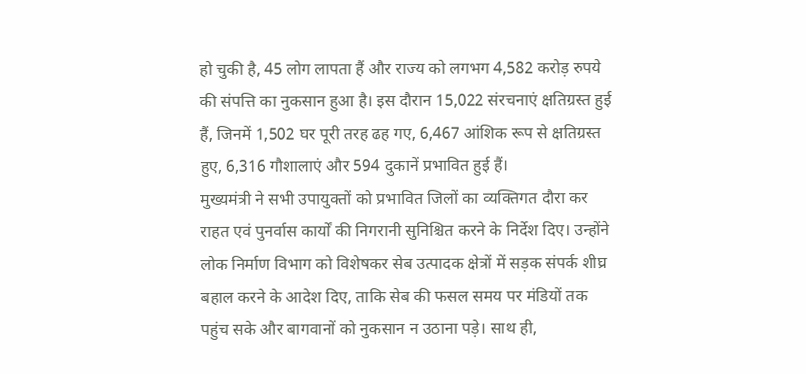हो चुकी है, 45 लोग लापता हैं और राज्य को लगभग 4,582 करोड़ रुपये की संपत्ति का नुकसान हुआ है। इस दौरान 15,022 संरचनाएं क्षतिग्रस्त हुई हैं, जिनमें 1,502 घर पूरी तरह ढह गए, 6,467 आंशिक रूप से क्षतिग्रस्त हुए, 6,316 गौशालाएं और 594 दुकानें प्रभावित हुई हैं।
मुख्यमंत्री ने सभी उपायुक्तों को प्रभावित जिलों का व्यक्तिगत दौरा कर राहत एवं पुनर्वास कार्यों की निगरानी सुनिश्चित करने के निर्देश दिए। उन्होंने लोक निर्माण विभाग को विशेषकर सेब उत्पादक क्षेत्रों में सड़क संपर्क शीघ्र बहाल करने के आदेश दिए, ताकि सेब की फसल समय पर मंडियों तक पहुंच सके और बागवानों को नुकसान न उठाना पड़े। साथ ही,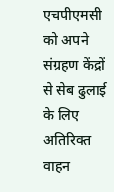एचपीएमसी को अपने संग्रहण केंद्रों से सेब ढुलाई के लिए अतिरिक्त वाहन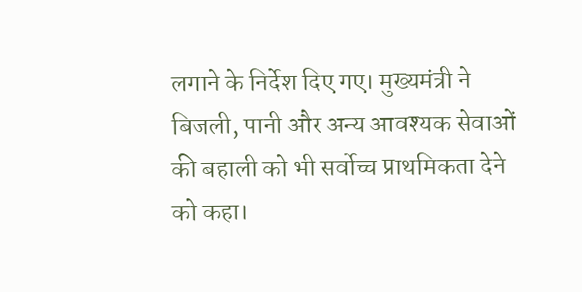लगाने के निर्देश दिए गए। मुख्यमंत्री ने बिजली, पानी और अन्य आवश्यक सेवाओं की बहाली को भी सर्वोच्च प्राथमिकता देने को कहा।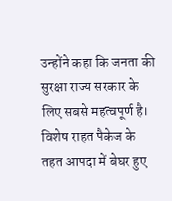उन्होंने कहा कि जनता की सुरक्षा राज्य सरकार के लिए सबसे महत्वपूर्ण है। विशेष राहत पैकेज के तहत आपदा में बेघर हुए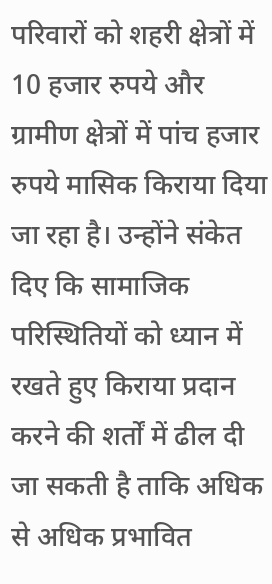परिवारों को शहरी क्षेत्रों में 10 हजार रुपये और ग्रामीण क्षेत्रों में पांच हजार रुपये मासिक किराया दिया जा रहा है। उन्होंने संकेत दिए कि सामाजिक परिस्थितियों को ध्यान में रखते हुए किराया प्रदान करने की शर्तों में ढील दी जा सकती है ताकि अधिक से अधिक प्रभावित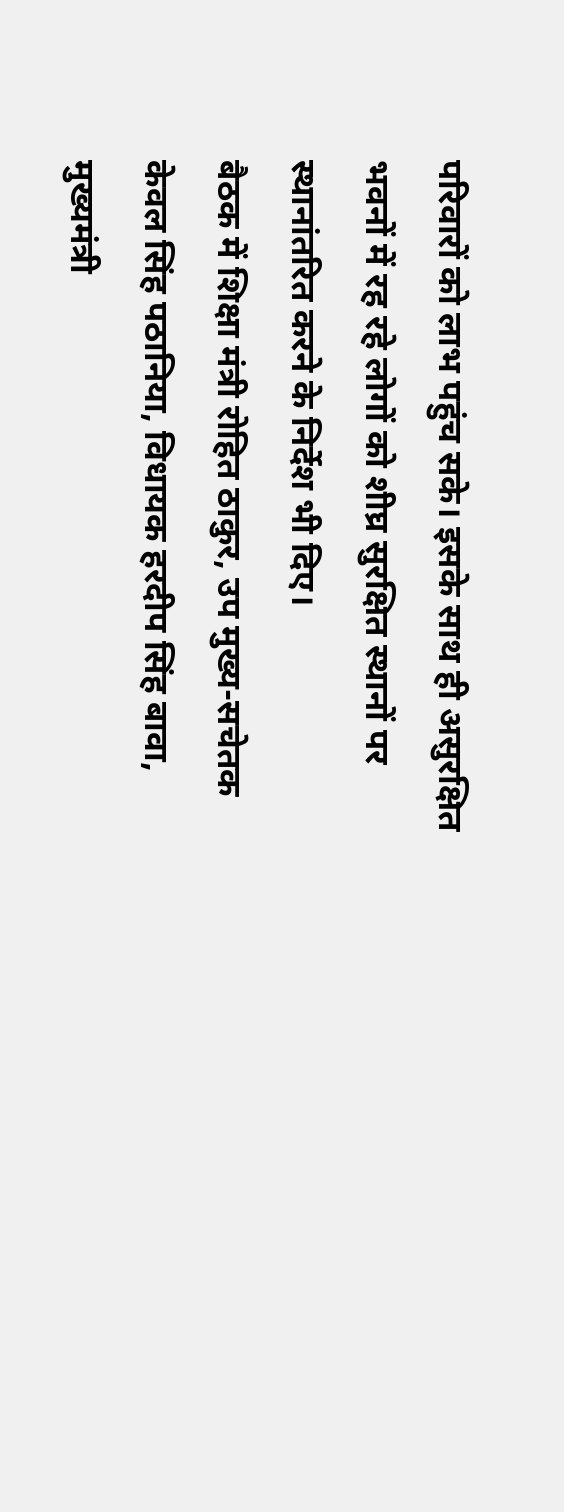परिवारों को लाभ पहुंच सके। इसके साथ ही असुरक्षित भवनों में रह रहे लोगों को शीघ्र सुरक्षित स्थानों पर स्थानांतरित करने के निर्देश भी दिए।
बैठक में शिक्षा मंत्री रोहित ठाकुर, उप मुख्य-सचेतक केवल सिंह पठानिया, विधायक हरदीप सिंह बावा, मुख्यमंत्री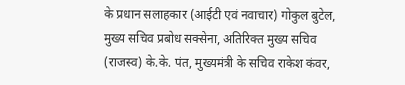के प्रधान सलाहकार (आईटी एवं नवाचार) गोकुल बुटेल, मुख्य सचिव प्रबोध सक्सेना, अतिरिक्त मुख्य सचिव (राजस्व) के.के. पंत, मुख्यमंत्री के सचिव राकेश कंवर,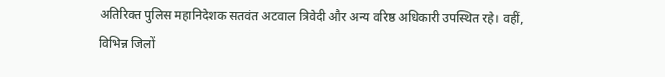अतिरिक्त पुलिस महानिदेशक सतवंत अटवाल त्रिवेदी और अन्य वरिष्ठ अधिकारी उपस्थित रहे। वहीं, विभिन्न जिलों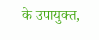के उपायुक्त,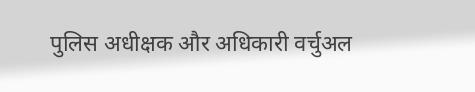पुलिस अधीक्षक और अधिकारी वर्चुअल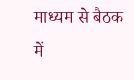माध्यम से बैठक में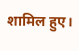शामिल हुए।